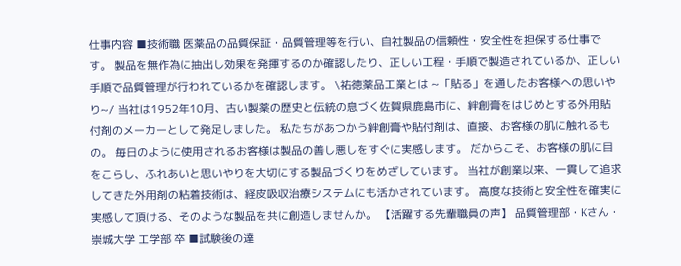仕事内容 ■技術職 医薬品の品質保証・品質管理等を行い、自社製品の信頼性・安全性を担保する仕事です。 製品を無作為に抽出し効果を発揮するのか確認したり、正しい工程・手順で製造されているか、正しい手順で品質管理が行われているかを確認します。 \祐徳薬品工業とは ~「貼る」を通したお客様への思いやり~/ 当社は1952年10月、古い製薬の歴史と伝統の息づく佐賀県鹿島市に、絆創膏をはじめとする外用貼付剤のメーカーとして発足しました。 私たちがあつかう絆創膏や貼付剤は、直接、お客様の肌に触れるもの。 毎日のように使用されるお客様は製品の善し悪しをすぐに実感します。 だからこそ、お客様の肌に目をこらし、ふれあいと思いやりを大切にする製品づくりをめざしています。 当社が創業以来、一貫して追求してきた外用剤の粘着技術は、経皮吸収治療システムにも活かされています。 高度な技術と安全性を確実に実感して頂ける、そのような製品を共に創造しませんか。 【活躍する先輩職員の声】 品質管理部・Kさん・崇城大学 工学部 卒 ■試験後の達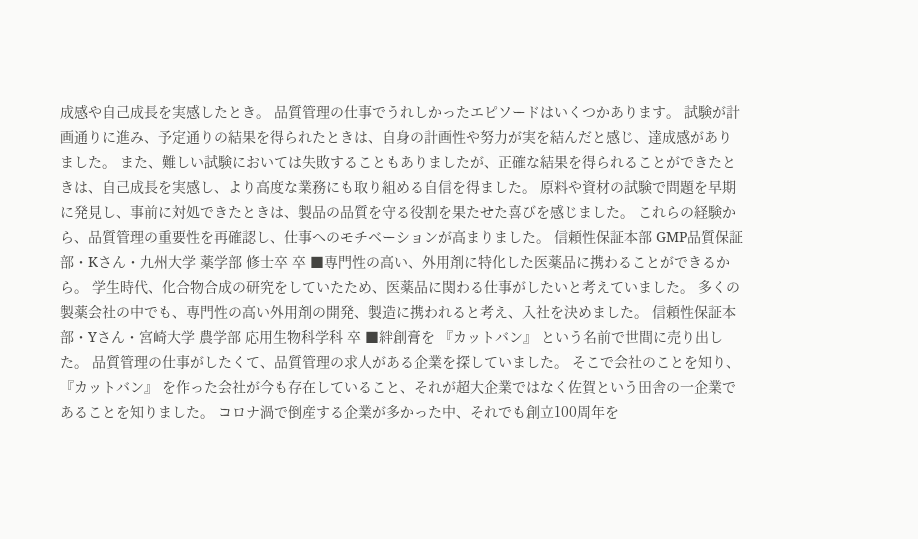成感や自己成長を実感したとき。 品質管理の仕事でうれしかったエピソードはいくつかあります。 試験が計画通りに進み、予定通りの結果を得られたときは、自身の計画性や努力が実を結んだと感じ、達成感がありました。 また、難しい試験においては失敗することもありましたが、正確な結果を得られることができたときは、自己成長を実感し、より高度な業務にも取り組める自信を得ました。 原料や資材の試験で問題を早期に発見し、事前に対処できたときは、製品の品質を守る役割を果たせた喜びを感じました。 これらの経験から、品質管理の重要性を再確認し、仕事へのモチベーションが高まりました。 信頼性保証本部 GMP品質保証部・Kさん・九州大学 薬学部 修士卒 卒 ■専門性の高い、外用剤に特化した医薬品に携わることができるから。 学生時代、化合物合成の研究をしていたため、医薬品に関わる仕事がしたいと考えていました。 多くの製薬会社の中でも、専門性の高い外用剤の開発、製造に携われると考え、入社を決めました。 信頼性保証本部・Yさん・宮崎大学 農学部 応用生物科学科 卒 ■絆創膏を 『カットバン』 という名前で世間に売り出した。 品質管理の仕事がしたくて、品質管理の求人がある企業を探していました。 そこで会社のことを知り、『カットバン』 を作った会社が今も存在していること、それが超大企業ではなく佐賀という田舎の一企業であることを知りました。 コロナ渦で倒産する企業が多かった中、それでも創立100周年を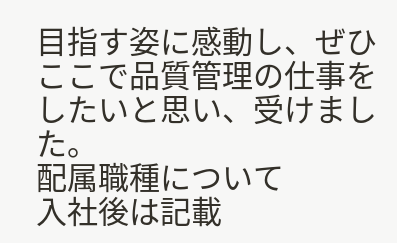目指す姿に感動し、ぜひここで品質管理の仕事をしたいと思い、受けました。
配属職種について
入社後は記載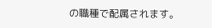の職種で配属されます。